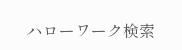ハローワーク検索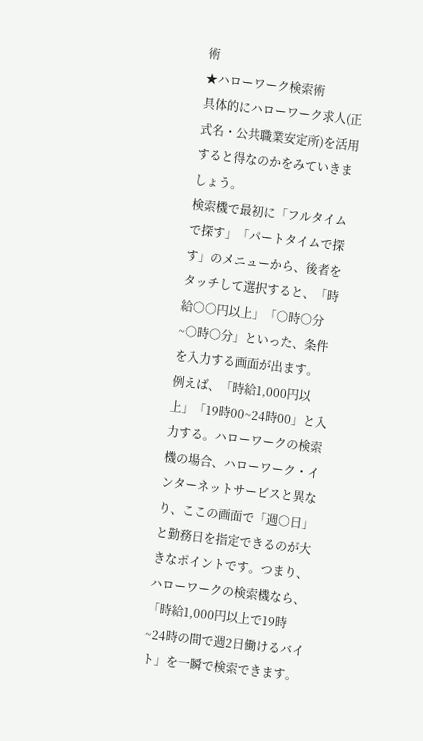術
★ハローワーク検索術
具体的にハローワーク求人(正式名・公共職業安定所)を活用すると得なのかをみていきましょう。
検索機で最初に「フルタイムで探す」「パートタイムで探す」のメニューから、後者をタッチして選択すると、「時給○○円以上」「○時○分~○時○分」といった、条件を入力する画面が出ます。
例えば、「時給1,000円以上」「19時00~24時00」と入力する。ハローワークの検索機の場合、ハローワーク・インターネットサービスと異なり、ここの画面で「週○日」と勤務日を指定できるのが大きなポイントです。つまり、ハローワークの検索機なら、「時給1,000円以上で19時~24時の間で週2日働けるバイト」を一瞬で検索できます。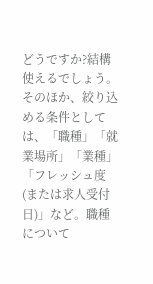どうですか?結構使えるでしょう。そのほか、絞り込める条件としては、「職種」「就業場所」「業種」「フレッシュ度(または求人受付日)」など。職種について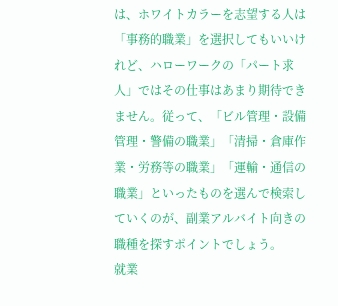は、ホワイトカラーを志望する人は「事務的職業」を選択してもいいけれど、ハローワークの「パート求人」ではその仕事はあまり期待できません。従って、「ビル管理・設備管理・警備の職業」「清掃・倉庫作業・労務等の職業」「運輸・通信の職業」といったものを選んで検索していくのが、副業アルバイト向きの職種を探すポイントでしょう。
就業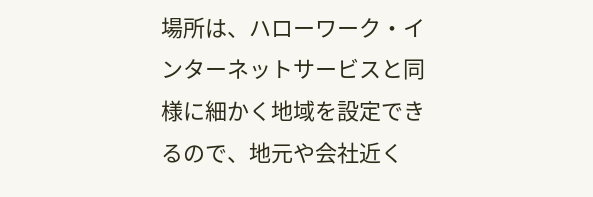場所は、ハローワーク・インターネットサービスと同様に細かく地域を設定できるので、地元や会社近く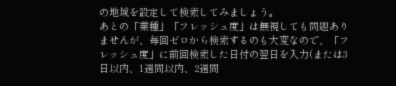の地域を設定して検索してみましょう。
あとの「業種」「フレッシュ度」は無視しても問題ありませんが、毎回ゼロから検索するのも大変なので、「フレッシュ度」に前回検索した日付の翌日を入力(または3日以内、1週間以内、2週間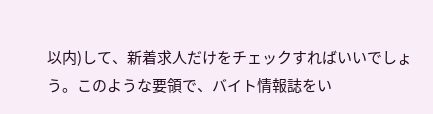以内)して、新着求人だけをチェックすればいいでしょう。このような要領で、バイト情報誌をい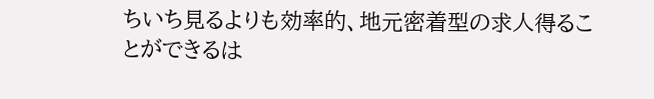ちいち見るよりも効率的、地元密着型の求人得ることができるは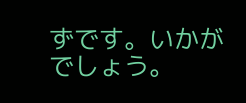ずです。いかがでしょう。